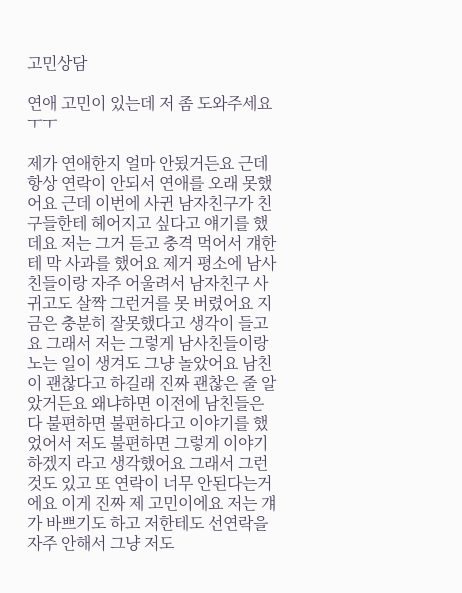고민상담

연애 고민이 있는데 저 좀 도와주세요 ㅜㅜ

제가 연애한지 얼마 안됬거든요 근데 항상 연락이 안되서 연애를 오래 못했어요 근데 이번에 사귄 남자친구가 친구들한테 헤어지고 싶다고 얘기를 했데요 저는 그거 듣고 충격 먹어서 걔한테 막 사과를 했어요 제거 평소에 남사친들이랑 자주 어울려서 남자친구 사귀고도 살짝 그런거를 못 버렸어요 지금은 충분히 잘못했다고 생각이 들고요 그래서 저는 그렇게 남사친들이랑 노는 일이 생겨도 그냥 놀았어요 남친이 괜찮다고 하길래 진짜 괜찮은 줄 알았거든요 왜냐하면 이전에 남친들은 다 불편하면 불편하다고 이야기를 했었어서 저도 불편하면 그렇게 이야기 하겠지 라고 생각했어요 그래서 그런것도 있고 또 연락이 너무 안된다는거에요 이게 진짜 제 고민이에요 저는 걔가 바쁘기도 하고 저한테도 선연락을 자주 안해서 그냥 저도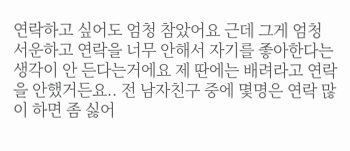연락하고 싶어도 엄청 참았어요 근데 그게 엄청 서운하고 연락을 너무 안해서 자기를 좋아한다는 생각이 안 든다는거에요 제 딴에는 배려라고 연락을 안했거든요.. 전 남자친구 중에 몇명은 연락 많이 하면 좀 싫어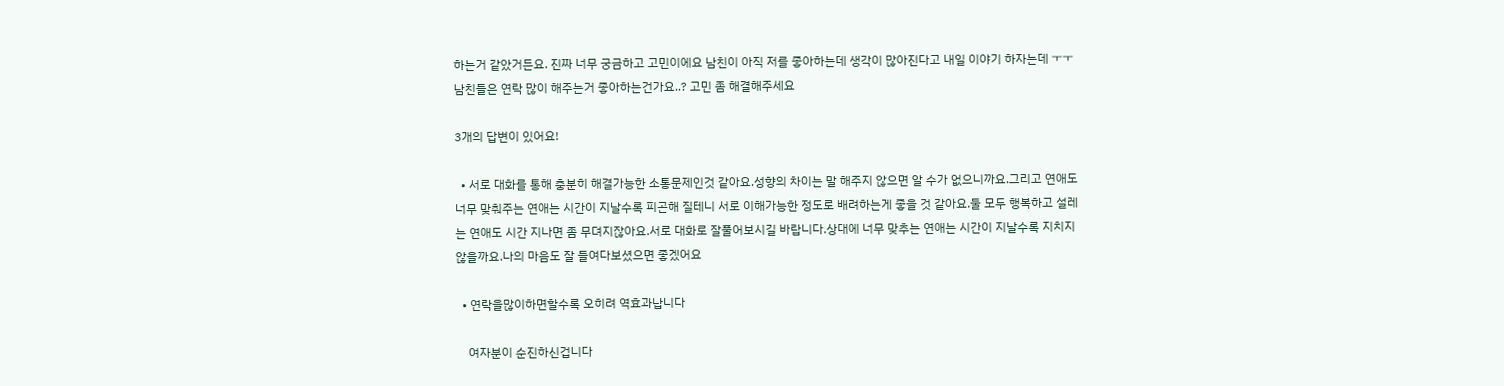하는거 같았거든요. 진짜 너무 궁금하고 고민이에요 남친이 아직 저를 좋아하는데 생각이 많아진다고 내일 이야기 하자는데 ㅜㅜ 남친들은 연락 많이 해주는거 좋아하는건가요..? 고민 좀 해결해주세요

3개의 답변이 있어요!

  • 서로 대화를 통해 충분히 해결가능한 소통문제인것 같아요.성향의 차이는 말 해주지 않으면 알 수가 없으니까요.그리고 연애도 너무 맞춰주는 연애는 시간이 지날수록 피곤해 질테니 서로 이해가능한 정도로 배려하는게 좋을 것 같아요.둘 모두 행복하고 설레는 연애도 시간 지나면 좀 무뎌지잖아요.서로 대화로 잘풀어보시길 바랍니다.상대에 너무 맞추는 연애는 시간이 지날수록 지치지 않을까요.나의 마음도 잘 들여다보셨으면 좋겠어요

  • 연락을많이하면할수록 오히려 역효과납니다

    여자분이 순진하신겁니다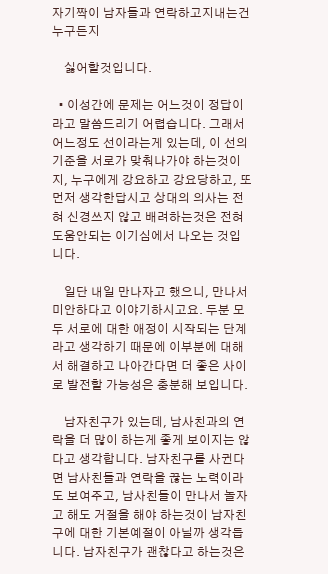자기짝이 남자들과 연락하고지내는건누구든지

    싫어할것입니다.

  • 이성간에 문제는 어느것이 정답이라고 말씀드리기 어렵습니다. 그래서 어느정도 선이라는게 있는데, 이 선의 기준을 서로가 맞춰나가야 하는것이지, 누구에게 강요하고 강요당하고, 또 먼저 생각한답시고 상대의 의사는 전혀 신경쓰지 않고 배려하는것은 전혀 도움안되는 이기심에서 나오는 것입니다.

    일단 내일 만나자고 했으니, 만나서 미안하다고 이야기하시고요. 두분 모두 서로에 대한 애정이 시작되는 단계라고 생각하기 때문에 이부분에 대해서 해결하고 나아간다면 더 좋은 사이로 발전할 가능성은 충분해 보입니다.

    남자친구가 있는데, 남사친과의 연락을 더 많이 하는게 좋게 보이지는 않다고 생각합니다. 남자친구를 사귄다면 남사친들과 연락을 끊는 노력이라도 보여주고, 남사친들이 만나서 놀자고 해도 거절을 해야 하는것이 남자친구에 대한 기본예절이 아닐까 생각듭니다. 남자친구가 괜찮다고 하는것은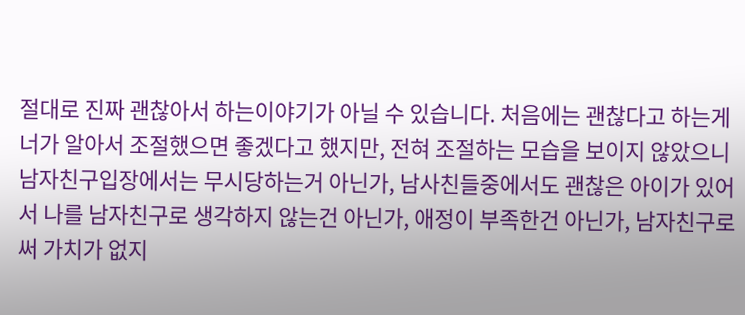절대로 진짜 괜찮아서 하는이야기가 아닐 수 있습니다. 처음에는 괜찮다고 하는게 너가 알아서 조절했으면 좋겠다고 했지만, 전혀 조절하는 모습을 보이지 않았으니 남자친구입장에서는 무시당하는거 아닌가, 남사친들중에서도 괜찮은 아이가 있어서 나를 남자친구로 생각하지 않는건 아닌가, 애정이 부족한건 아닌가, 남자친구로써 가치가 없지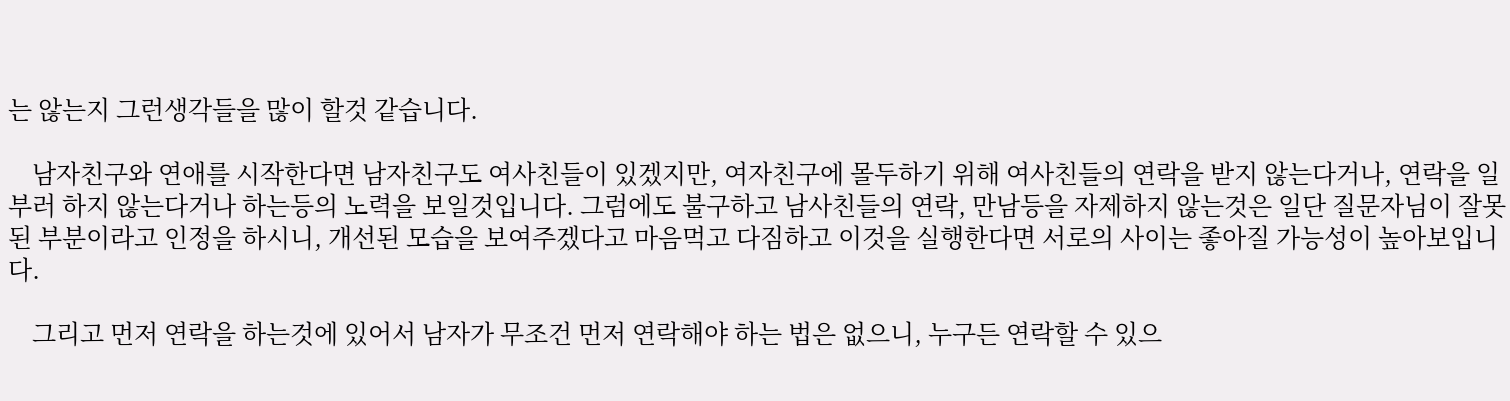는 않는지 그런생각들을 많이 할것 같습니다.

    남자친구와 연애를 시작한다면 남자친구도 여사친들이 있겠지만, 여자친구에 몰두하기 위해 여사친들의 연락을 받지 않는다거나, 연락을 일부러 하지 않는다거나 하는등의 노력을 보일것입니다. 그럼에도 불구하고 남사친들의 연락, 만남등을 자제하지 않는것은 일단 질문자님이 잘못된 부분이라고 인정을 하시니, 개선된 모습을 보여주겠다고 마음먹고 다짐하고 이것을 실행한다면 서로의 사이는 좋아질 가능성이 높아보입니다.

    그리고 먼저 연락을 하는것에 있어서 남자가 무조건 먼저 연락해야 하는 법은 없으니, 누구든 연락할 수 있으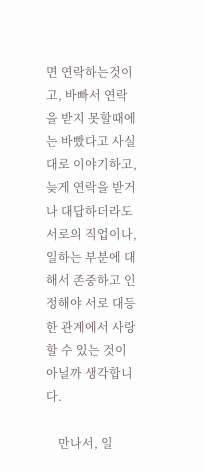면 연락하는것이고, 바빠서 연락을 받지 못할때에는 바빴다고 사실대로 이야기하고, 늦게 연락을 받거나 대답하더라도 서로의 직업이나, 일하는 부분에 대해서 존중하고 인정해야 서로 대등한 관계에서 사랑할 수 있는 것이 아닐까 생각합니다.

    만나서, 일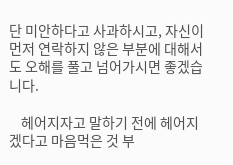단 미안하다고 사과하시고, 자신이 먼저 연락하지 않은 부분에 대해서도 오해를 풀고 넘어가시면 좋겠습니다.

    헤어지자고 말하기 전에 헤어지겠다고 마음먹은 것 부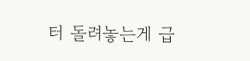터 돌려놓는게 급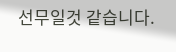선무일것 같습니다.